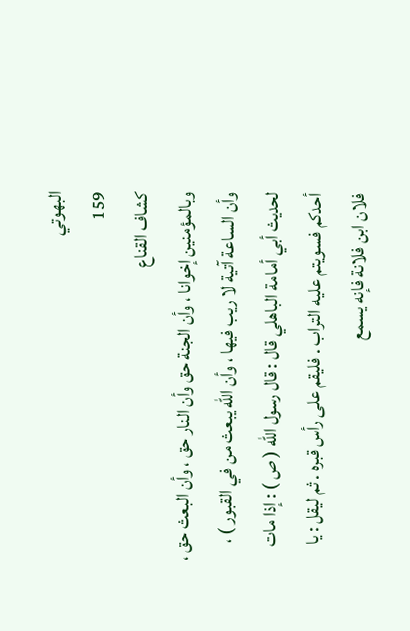البهوتي
159
كشاف القناع
وبالمؤمنين إخوانا ، وأن الجنة حق وأن النار حق ، وأن البعث حق ، وأن الساعة آتية لا ريب فيها ، وأن الله يبعث من في القبور ) ، لحديث أبي أمامة الباهلي قال : قال رسول الله ( ص ) : إذا مات أحدكم فسويتم عليه التراب . فليقم على رأس قبره . ثم ليقل : يا فلان ابن فلانة فإنه يسمع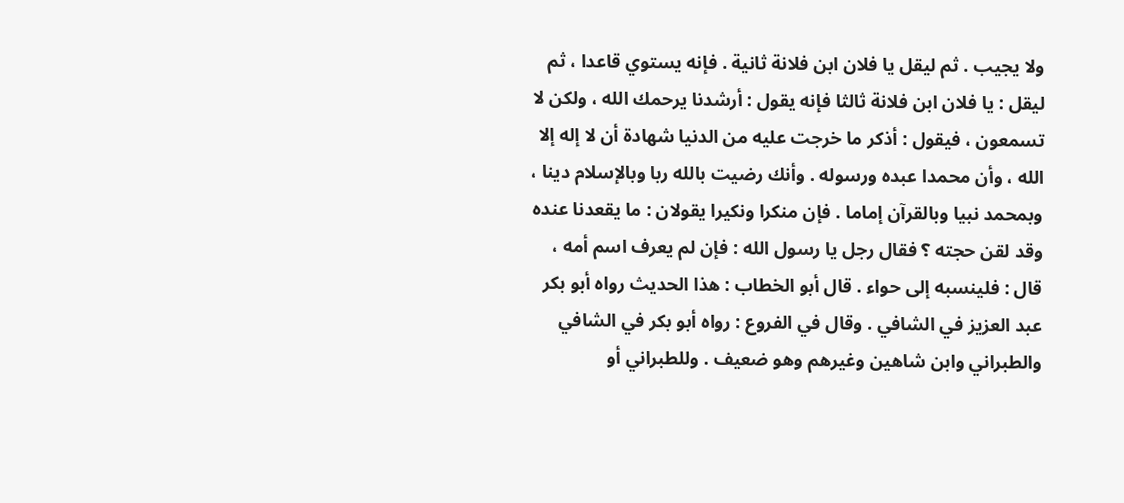ولا يجيب . ثم ليقل يا فلان ابن فلانة ثانية . فإنه يستوي قاعدا ، ثم ليقل : يا فلان ابن فلانة ثالثا فإنه يقول : أرشدنا يرحمك الله ، ولكن لا تسمعون ، فيقول : أذكر ما خرجت عليه من الدنيا شهادة أن لا إله إلا الله ، وأن محمدا عبده ورسوله . وأنك رضيت بالله ربا وبالإسلام دينا ، وبمحمد نبيا وبالقرآن إماما . فإن منكرا ونكيرا يقولان : ما يقعدنا عنده وقد لقن حجته ؟ فقال رجل يا رسول الله : فإن لم يعرف اسم أمه ، قال : فلينسبه إلى حواء . قال أبو الخطاب : هذا الحديث رواه أبو بكر عبد العزيز في الشافي . وقال في الفروع : رواه أبو بكر في الشافي والطبراني وابن شاهين وغيرهم وهو ضعيف . وللطبراني أو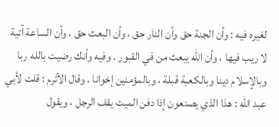لغيره فيه : وأن الجنة حق وأن النار حق ، وأن البعث حق ، وأن الساعة آتية لا ريب فيها ، وأن الله يبعث من في القبور . وفيه وأنك رضيت بالله ربا وبالإسلام دينا وبالكعبة قبلة ، وبالمؤمنين إخوانا . وقال الأثرم : قلت لأبي عبد الله : هذا الذي يصنعون إذا دفن الميت يقف الرجل ، ويقول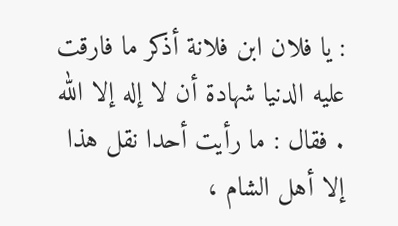: يا فلان ابن فلانة أذكر ما فارقت عليه الدنيا شهادة أن لا إله إلا الله . فقال : ما رأيت أحدا نقل هذا إلا أهل الشام ،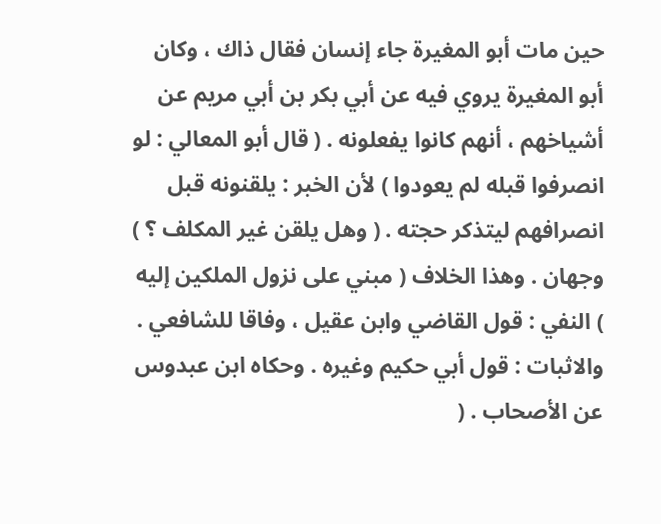حين مات أبو المغيرة جاء إنسان فقال ذاك ، وكان أبو المغيرة يروي فيه عن أبي بكر بن أبي مريم عن أشياخهم ، أنهم كانوا يفعلونه . ( قال أبو المعالي : لو انصرفوا قبله لم يعودوا ) لأن الخبر : يلقنونه قبل انصرافهم ليتذكر حجته . ( وهل يلقن غير المكلف ؟ ) وجهان . وهذا الخلاف ( مبني على نزول الملكين إليه ) النفي : قول القاضي وابن عقيل ، وفاقا للشافعي . والاثبات : قول أبي حكيم وغيره . وحكاه ابن عبدوس عن الأصحاب . (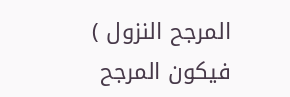المرجح النزول ) فيكون المرجح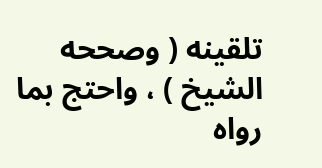تلقينه ( وصححه الشيخ ) ، واحتج بما رواه